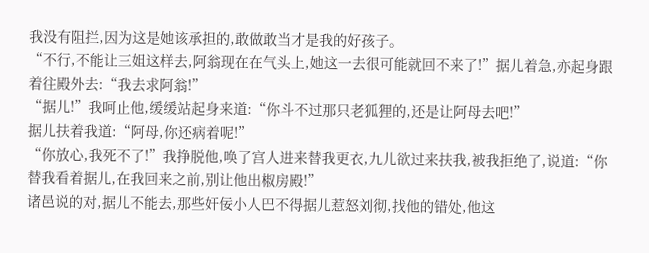我没有阻拦,因为这是她该承担的,敢做敢当才是我的好孩子。
“不行,不能让三姐这样去,阿翁现在在气头上,她这一去很可能就回不来了!”据儿着急,亦起身跟着往殿外去:“我去求阿翁!”
“据儿!”我呵止他,缓缓站起身来道:“你斗不过那只老狐狸的,还是让阿母去吧!”
据儿扶着我道:“阿母,你还病着呢!”
“你放心,我死不了!”我挣脱他,唤了宫人进来替我更衣,九儿欲过来扶我,被我拒绝了,说道:“你替我看着据儿,在我回来之前,别让他出椒房殿!”
诸邑说的对,据儿不能去,那些奸佞小人巴不得据儿惹怒刘彻,找他的错处,他这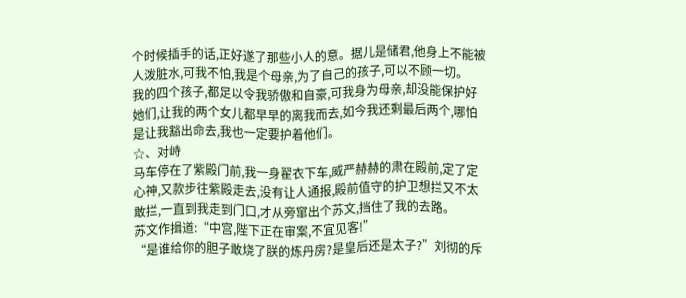个时候插手的话,正好遂了那些小人的意。据儿是储君,他身上不能被人泼脏水,可我不怕,我是个母亲,为了自己的孩子,可以不顾一切。
我的四个孩子,都足以令我骄傲和自豪,可我身为母亲,却没能保护好她们,让我的两个女儿都早早的离我而去,如今我还剩最后两个,哪怕是让我豁出命去,我也一定要护着他们。
☆、对峙
马车停在了紫殿门前,我一身翟衣下车,威严赫赫的肃在殿前,定了定心神,又款步往紫殿走去,没有让人通报,殿前值守的护卫想拦又不太敢拦,一直到我走到门口,才从旁窜出个苏文,挡住了我的去路。
苏文作揖道:“中宫,陛下正在审案,不宜见客!”
“是谁给你的胆子敢烧了朕的炼丹房?是皇后还是太子?”刘彻的斥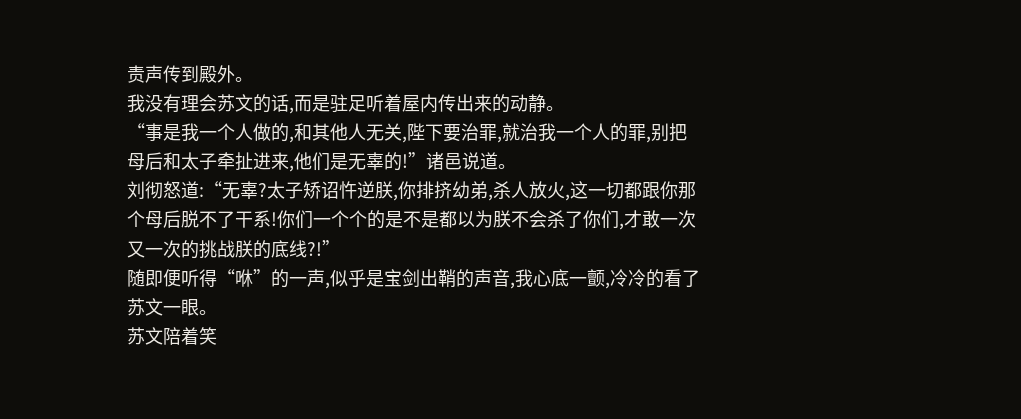责声传到殿外。
我没有理会苏文的话,而是驻足听着屋内传出来的动静。
“事是我一个人做的,和其他人无关,陛下要治罪,就治我一个人的罪,别把母后和太子牵扯进来,他们是无辜的!”诸邑说道。
刘彻怒道:“无辜?太子矫诏忤逆朕,你排挤幼弟,杀人放火,这一切都跟你那个母后脱不了干系!你们一个个的是不是都以为朕不会杀了你们,才敢一次又一次的挑战朕的底线?!”
随即便听得“咻”的一声,似乎是宝剑出鞘的声音,我心底一颤,冷冷的看了苏文一眼。
苏文陪着笑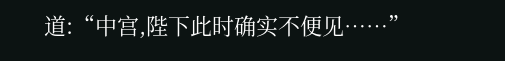道:“中宫,陛下此时确实不便见……”